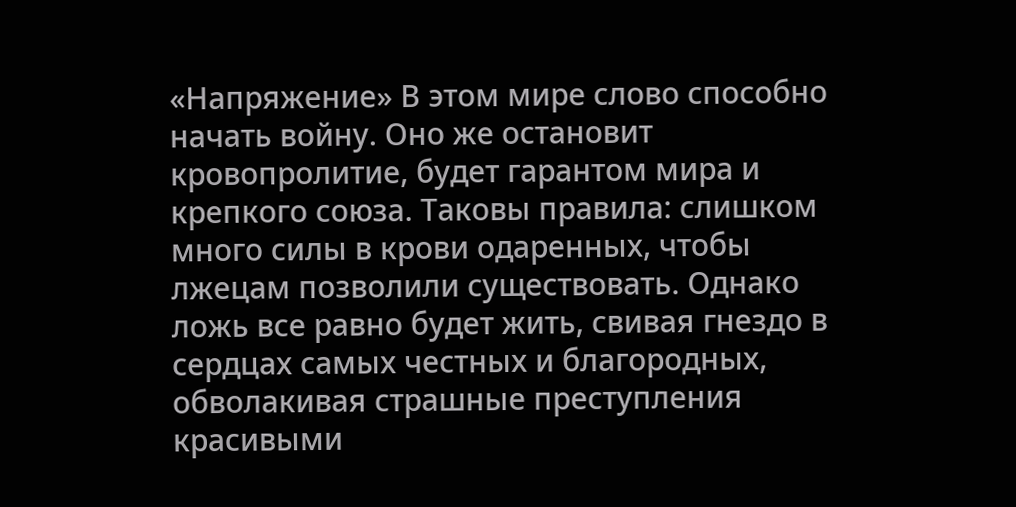«Напряжение» В этом мире слово способно начать войну. Оно же остановит кровопролитие, будет гарантом мира и крепкого союза. Таковы правила: слишком много силы в крови одаренных, чтобы лжецам позволили существовать. Однако ложь все равно будет жить, свивая гнездо в сердцах самых честных и благородных, обволакивая страшные преступления красивыми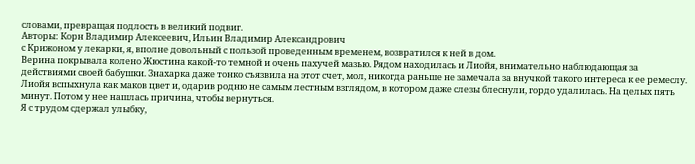словами, превращая подлость в великий подвиг.
Авторы: Корн Владимир Алексеевич, Ильин Владимир Александрович
с Крижоном у лекарки, я, вполне довольный с пользой проведенным временем, возвратился к ней в дом.
Верина покрывала колено Жюстина какой-то темной и очень пахучей мазью. Рядом находилась и Лиойя, внимательно наблюдающая за действиями своей бабушки. Знахарка даже тонко съязвила на этот счет, мол, никогда раньше не замечала за внучкой такого интереса к ее ремеслу.
Лиойя вспыхнула как маков цвет и, одарив родню не самым лестным взглядом, в котором даже слезы блеснули, гордо удалилась. На целых пять минут. Потом у нее нашлась причина, чтобы вернуться.
Я с трудом сдержал улыбку,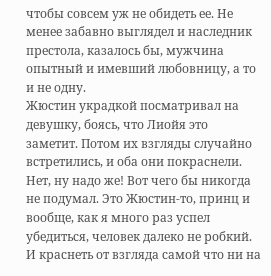чтобы совсем уж не обидеть ее. Не менее забавно выглядел и наследник престола, казалось бы, мужчина опытный и имевший любовницу, а то и не одну.
Жюстин украдкой посматривал на девушку, боясь, что Лиойя это заметит. Потом их взгляды случайно встретились, и оба они покраснели.
Нет, ну надо же! Вот чего бы никогда не подумал. Это Жюстин-то, принц и вообще, как я много раз успел убедиться, человек далеко не робкий. И краснеть от взгляда самой что ни на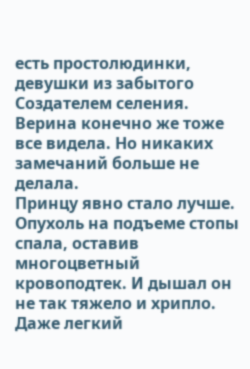есть простолюдинки, девушки из забытого Создателем селения.
Верина конечно же тоже все видела. Но никаких замечаний больше не делала.
Принцу явно стало лучше. Опухоль на подъеме стопы спала, оставив многоцветный кровоподтек. И дышал он не так тяжело и хрипло. Даже легкий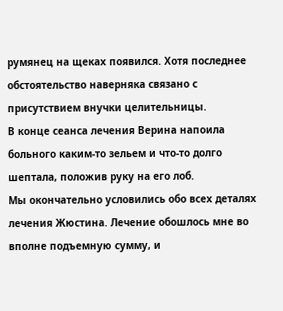румянец на щеках появился. Хотя последнее обстоятельство наверняка связано с присутствием внучки целительницы.
В конце сеанса лечения Верина напоила больного каким-то зельем и что-то долго шептала, положив руку на его лоб.
Мы окончательно условились обо всех деталях лечения Жюстина. Лечение обошлось мне во вполне подъемную сумму, и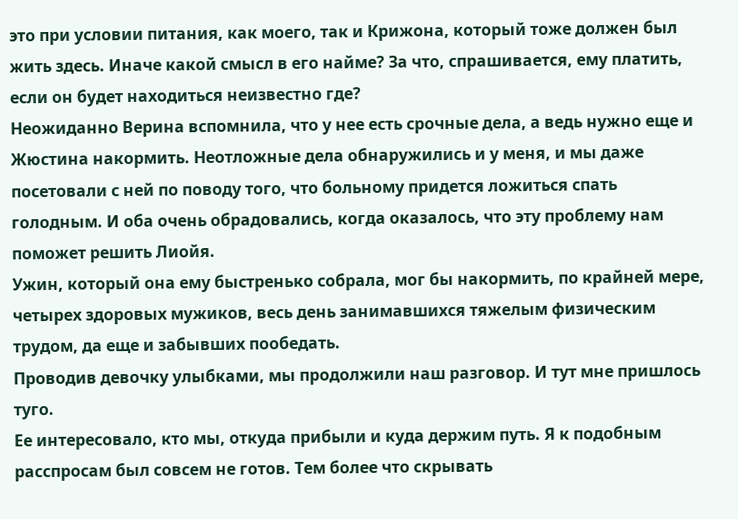это при условии питания, как моего, так и Крижона, который тоже должен был жить здесь. Иначе какой смысл в его найме? За что, спрашивается, ему платить, если он будет находиться неизвестно где?
Неожиданно Верина вспомнила, что у нее есть срочные дела, а ведь нужно еще и Жюстина накормить. Неотложные дела обнаружились и у меня, и мы даже посетовали с ней по поводу того, что больному придется ложиться спать голодным. И оба очень обрадовались, когда оказалось, что эту проблему нам поможет решить Лиойя.
Ужин, который она ему быстренько собрала, мог бы накормить, по крайней мере, четырех здоровых мужиков, весь день занимавшихся тяжелым физическим трудом, да еще и забывших пообедать.
Проводив девочку улыбками, мы продолжили наш разговор. И тут мне пришлось туго.
Ее интересовало, кто мы, откуда прибыли и куда держим путь. Я к подобным расспросам был совсем не готов. Тем более что скрывать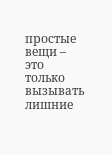простые вещи – это только вызывать лишние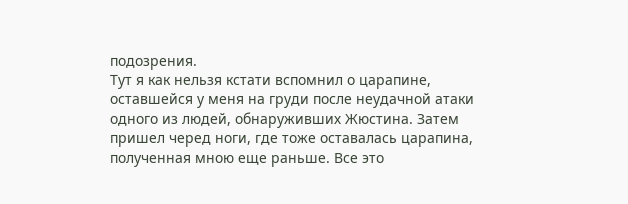подозрения.
Тут я как нельзя кстати вспомнил о царапине, оставшейся у меня на груди после неудачной атаки одного из людей, обнаруживших Жюстина. Затем пришел черед ноги, где тоже оставалась царапина, полученная мною еще раньше. Все это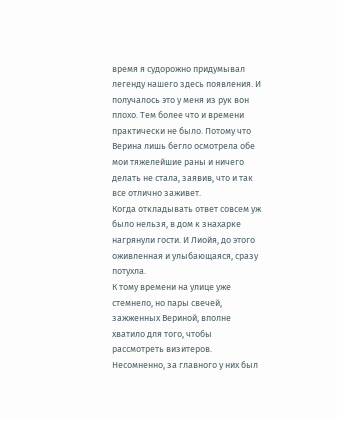время я судорожно придумывал легенду нашего здесь появления. И получалось это у меня из рук вон плохо. Тем более что и времени практически не было. Потому что Верина лишь бегло осмотрела обе мои тяжелейшие раны и ничего делать не стала, заявив, что и так все отлично заживет.
Когда откладывать ответ совсем уж было нельзя, в дом к знахарке нагрянули гости. И Лиойя, до этого оживленная и улыбающаяся, сразу потухла.
К тому времени на улице уже стемнело, но пары свечей, зажженных Вериной, вполне хватило для того, чтобы рассмотреть визитеров. Несомненно, за главного у них был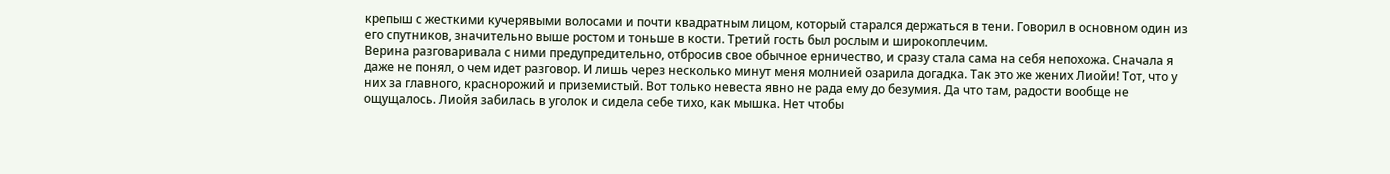крепыш с жесткими кучерявыми волосами и почти квадратным лицом, который старался держаться в тени. Говорил в основном один из его спутников, значительно выше ростом и тоньше в кости. Третий гость был рослым и широкоплечим.
Верина разговаривала с ними предупредительно, отбросив свое обычное ерничество, и сразу стала сама на себя непохожа. Сначала я даже не понял, о чем идет разговор. И лишь через несколько минут меня молнией озарила догадка. Так это же жених Лиойи! Тот, что у них за главного, краснорожий и приземистый. Вот только невеста явно не рада ему до безумия. Да что там, радости вообще не ощущалось. Лиойя забилась в уголок и сидела себе тихо, как мышка. Нет чтобы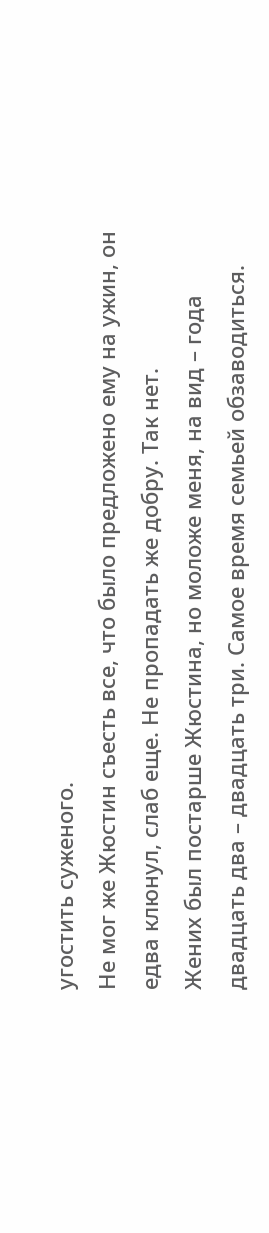угостить суженого.
Не мог же Жюстин съесть все, что было предложено ему на ужин, он едва клюнул, слаб еще. Не пропадать же добру. Так нет.
Жених был постарше Жюстина, но моложе меня, на вид – года двадцать два – двадцать три. Самое время семьей обзаводиться.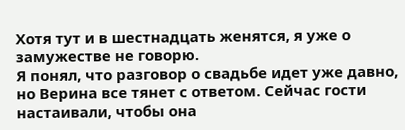Хотя тут и в шестнадцать женятся, я уже о замужестве не говорю.
Я понял, что разговор о свадьбе идет уже давно, но Верина все тянет с ответом. Сейчас гости настаивали, чтобы она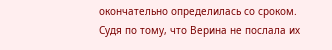окончательно определилась со сроком.
Судя по тому, что Верина не послала их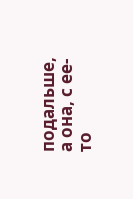подальше, а она, с ее-то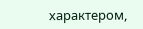характером,